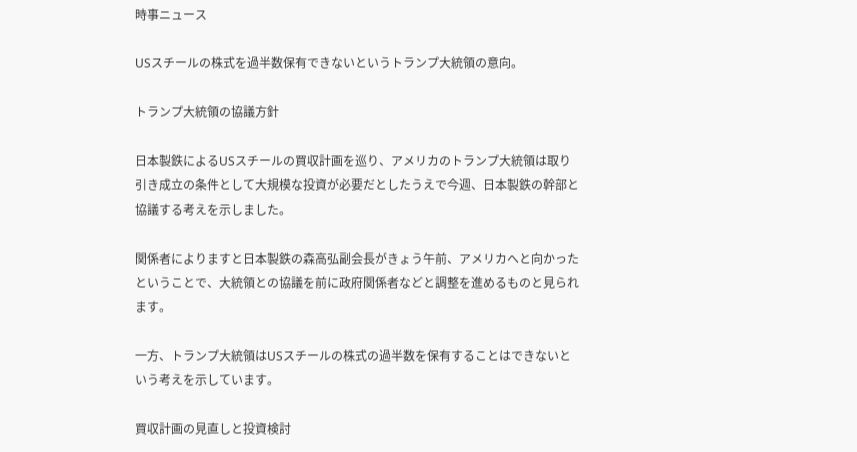時事ニュース

USスチールの株式を過半数保有できないというトランプ大統領の意向。

トランプ大統領の協議方針

日本製鉄によるUSスチールの買収計画を巡り、アメリカのトランプ大統領は取り引き成立の条件として大規模な投資が必要だとしたうえで今週、日本製鉄の幹部と協議する考えを示しました。

関係者によりますと日本製鉄の森高弘副会長がきょう午前、アメリカへと向かったということで、大統領との協議を前に政府関係者などと調整を進めるものと見られます。

一方、トランプ大統領はUSスチールの株式の過半数を保有することはできないという考えを示しています。

買収計画の見直しと投資検討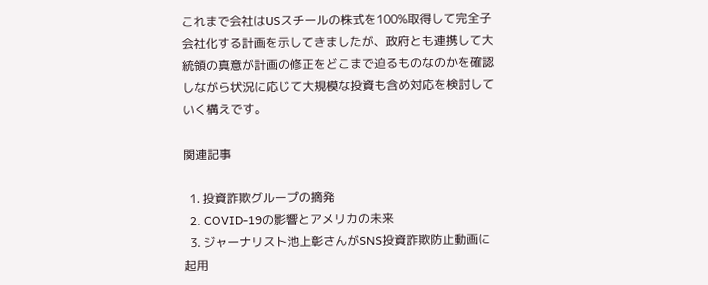これまで会社はUSスチールの株式を100%取得して完全子会社化する計画を示してきましたが、政府とも連携して大統領の真意が計画の修正をどこまで迫るものなのかを確認しながら状況に応じて大規模な投資も含め対応を検討していく構えです。

関連記事

  1. 投資詐欺グループの摘発
  2. COVID-19の影響とアメリカの未来
  3. ジャーナリスト池上彰さんがSNS投資詐欺防止動画に起用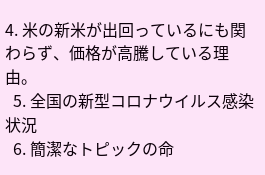4. 米の新米が出回っているにも関わらず、価格が高騰している理由。
  5. 全国の新型コロナウイルス感染状況
  6. 簡潔なトピックの命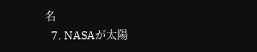名
  7. NASAが太陽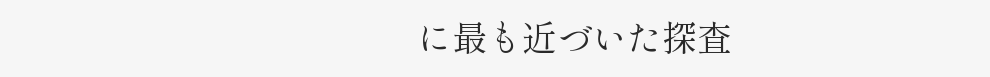に最も近づいた探査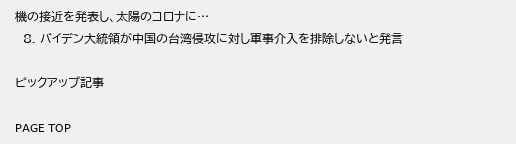機の接近を発表し、太陽のコロナに…
  8. バイデン大統領が中国の台湾侵攻に対し軍事介入を排除しないと発言

ピックアップ記事

PAGE TOP